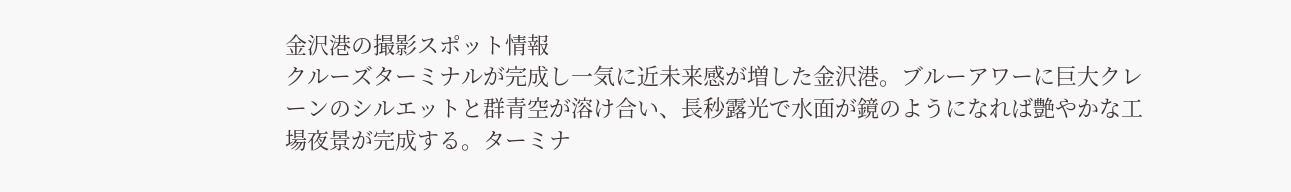金沢港の撮影スポット情報
クルーズターミナルが完成し一気に近未来感が増した金沢港。ブルーアワーに巨大クレーンのシルエットと群青空が溶け合い、長秒露光で水面が鏡のようになれば艶やかな工場夜景が完成する。ターミナ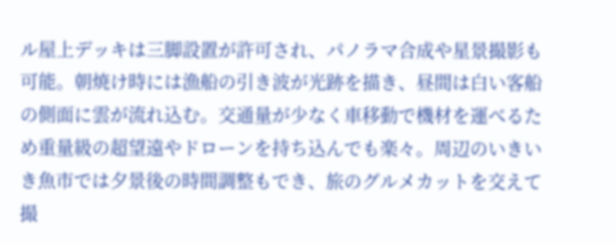ル屋上デッキは三脚設置が許可され、パノラマ合成や星景撮影も可能。朝焼け時には漁船の引き波が光跡を描き、昼間は白い客船の側面に雲が流れ込む。交通量が少なく車移動で機材を運べるため重量級の超望遠やドローンを持ち込んでも楽々。周辺のいきいき魚市では夕景後の時間調整もでき、旅のグルメカットを交えて撮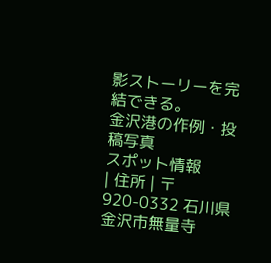影ストーリーを完結できる。
金沢港の作例・投稿写真
スポット情報
| 住所 | 〒920-0332 石川県金沢市無量寺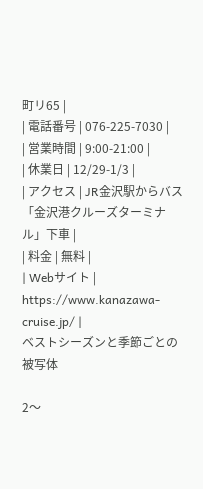町リ65 |
| 電話番号 | 076-225-7030 |
| 営業時間 | 9:00-21:00 |
| 休業日 | 12/29-1/3 |
| アクセス | JR金沢駅からバス「金沢港クルーズターミナル」下車 |
| 料金 | 無料 |
| Webサイト | https://www.kanazawa-cruise.jp/ |
ベストシーズンと季節ごとの被写体

2〜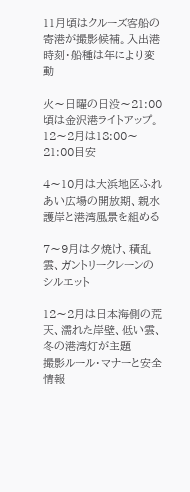11月頃はクルーズ客船の寄港が撮影候補。入出港時刻・船種は年により変動

火〜日曜の日没〜21:00頃は金沢港ライトアップ。12〜2月は18:00〜21:00目安

4〜10月は大浜地区ふれあい広場の開放期、親水護岸と港湾風景を組める

7〜9月は夕焼け、積乱雲、ガントリークレーンのシルエット

12〜2月は日本海側の荒天、濡れた岸壁、低い雲、冬の港湾灯が主題
撮影ルール・マナーと安全情報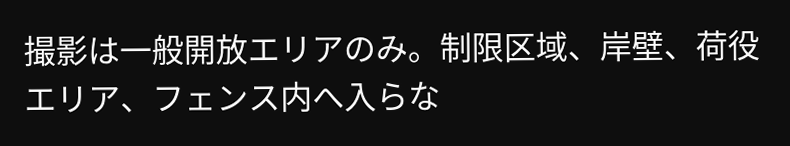撮影は一般開放エリアのみ。制限区域、岸壁、荷役エリア、フェンス内へ入らな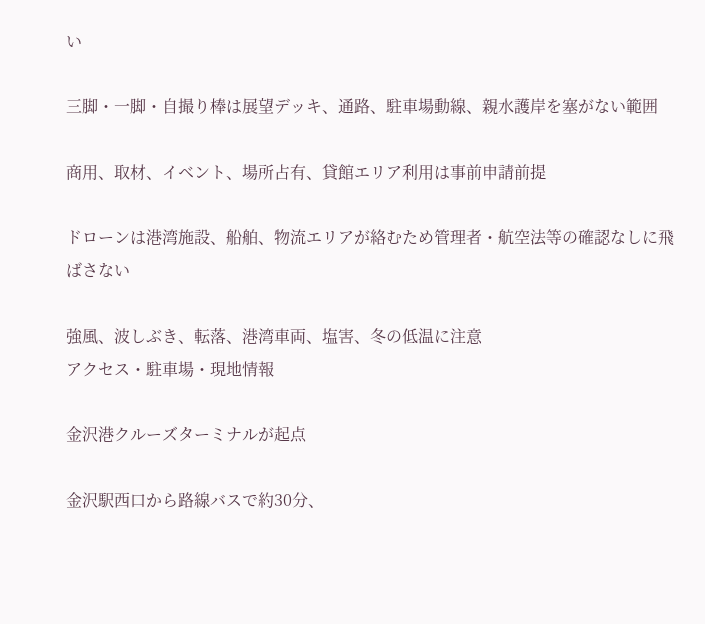い

三脚・一脚・自撮り棒は展望デッキ、通路、駐車場動線、親水護岸を塞がない範囲

商用、取材、イベント、場所占有、貸館エリア利用は事前申請前提

ドローンは港湾施設、船舶、物流エリアが絡むため管理者・航空法等の確認なしに飛ばさない

強風、波しぶき、転落、港湾車両、塩害、冬の低温に注意
アクセス・駐車場・現地情報

金沢港クルーズターミナルが起点

金沢駅西口から路線バスで約30分、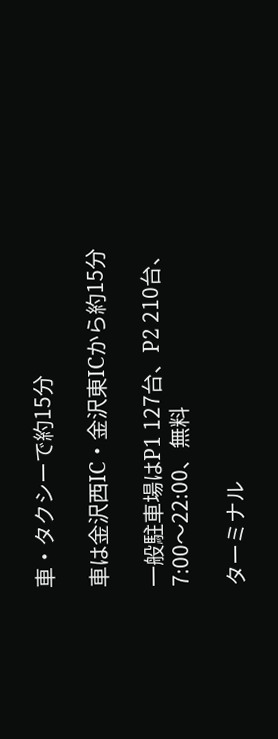車・タクシーで約15分

車は金沢西IC・金沢東ICから約15分

一般駐車場はP1 127台、P2 210台、7:00〜22:00、無料

ターミナル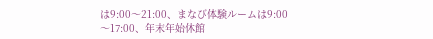は9:00〜21:00、まなび体験ルームは9:00〜17:00、年末年始休館